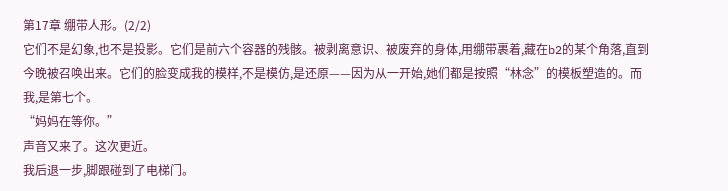第17章 绷带人形。(2/2)
它们不是幻象,也不是投影。它们是前六个容器的残骸。被剥离意识、被废弃的身体,用绷带裹着,藏在b2的某个角落,直到今晚被召唤出来。它们的脸变成我的模样,不是模仿,是还原——因为从一开始,她们都是按照“林念”的模板塑造的。而我,是第七个。
“妈妈在等你。”
声音又来了。这次更近。
我后退一步,脚跟碰到了电梯门。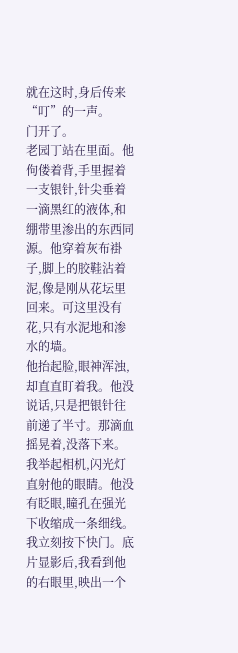就在这时,身后传来“叮”的一声。
门开了。
老园丁站在里面。他佝偻着背,手里握着一支银针,针尖垂着一滴黑红的液体,和绷带里渗出的东西同源。他穿着灰布褂子,脚上的胶鞋沾着泥,像是刚从花坛里回来。可这里没有花,只有水泥地和渗水的墙。
他抬起脸,眼神浑浊,却直直盯着我。他没说话,只是把银针往前递了半寸。那滴血摇晃着,没落下来。
我举起相机,闪光灯直射他的眼睛。他没有眨眼,瞳孔在强光下收缩成一条细线。我立刻按下快门。底片显影后,我看到他的右眼里,映出一个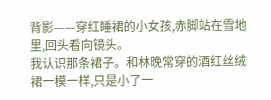背影——穿红睡裙的小女孩,赤脚站在雪地里,回头看向镜头。
我认识那条裙子。和林晚常穿的酒红丝绒裙一模一样,只是小了一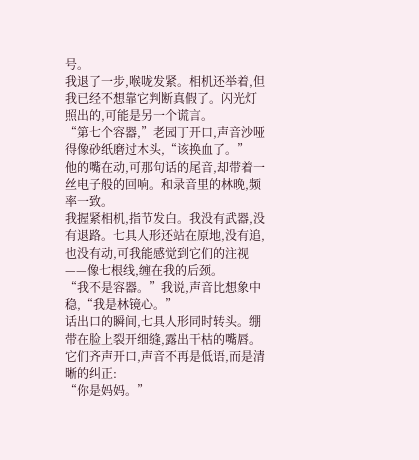号。
我退了一步,喉咙发紧。相机还举着,但我已经不想靠它判断真假了。闪光灯照出的,可能是另一个谎言。
“第七个容器,”老园丁开口,声音沙哑得像砂纸磨过木头,“该换血了。”
他的嘴在动,可那句话的尾音,却带着一丝电子般的回响。和录音里的林晚,频率一致。
我握紧相机,指节发白。我没有武器,没有退路。七具人形还站在原地,没有追,也没有动,可我能感觉到它们的注视——像七根线,缠在我的后颈。
“我不是容器。”我说,声音比想象中稳,“我是林镜心。”
话出口的瞬间,七具人形同时转头。绷带在脸上裂开细缝,露出干枯的嘴唇。它们齐声开口,声音不再是低语,而是清晰的纠正:
“你是妈妈。”